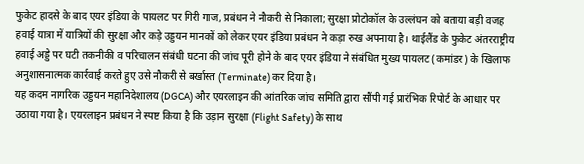फुकेट हादसे के बाद एयर इंडिया के पायलट पर गिरी गाज, प्रबंधन ने नौकरी से निकाला; सुरक्षा प्रोटोकॉल के उल्लंघन को बताया बड़ी वजह
हवाई यात्रा में यात्रियों की सुरक्षा और कड़े उड्डयन मानकों को लेकर एयर इंडिया प्रबंधन ने कड़ा रुख अपनाया है। थाईलैंड के फुकेट अंतरराष्ट्रीय हवाई अड्डे पर घटी तकनीकी व परिचालन संबंधी घटना की जांच पूरी होने के बाद एयर इंडिया ने संबंधित मुख्य पायलट (कमांडर) के खिलाफ अनुशासनात्मक कार्रवाई करते हुए उसे नौकरी से बर्खास्त (Terminate) कर दिया है।
यह कदम नागरिक उड्डयन महानिदेशालय (DGCA) और एयरलाइन की आंतरिक जांच समिति द्वारा सौंपी गई प्रारंभिक रिपोर्ट के आधार पर उठाया गया है। एयरलाइन प्रबंधन ने स्पष्ट किया है कि उड़ान सुरक्षा (Flight Safety) के साथ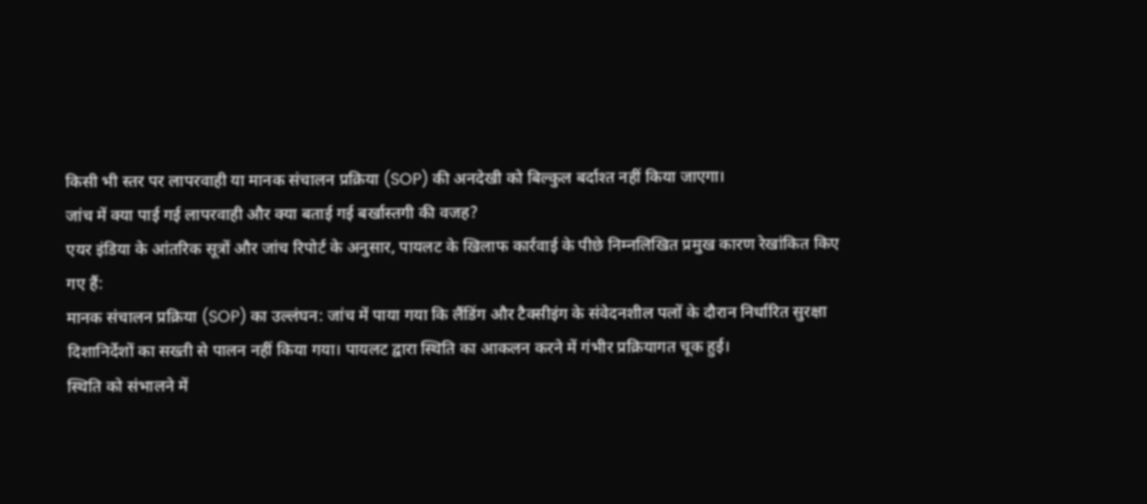किसी भी स्तर पर लापरवाही या मानक संचालन प्रक्रिया (SOP) की अनदेखी को बिल्कुल बर्दाश्त नहीं किया जाएगा।
जांच में क्या पाई गई लापरवाही और क्या बताई गई बर्खास्तगी की वजह?
एयर इंडिया के आंतरिक सूत्रों और जांच रिपोर्ट के अनुसार, पायलट के खिलाफ कार्रवाई के पीछे निम्नलिखित प्रमुख कारण रेखांकित किए गए हैं:
मानक संचालन प्रक्रिया (SOP) का उल्लंघन: जांच में पाया गया कि लैंडिंग और टैक्सीइंग के संवेदनशील पलों के दौरान निर्धारित सुरक्षा दिशानिर्देशों का सख्ती से पालन नहीं किया गया। पायलट द्वारा स्थिति का आकलन करने में गंभीर प्रक्रियागत चूक हुई।
स्थिति को संभालने में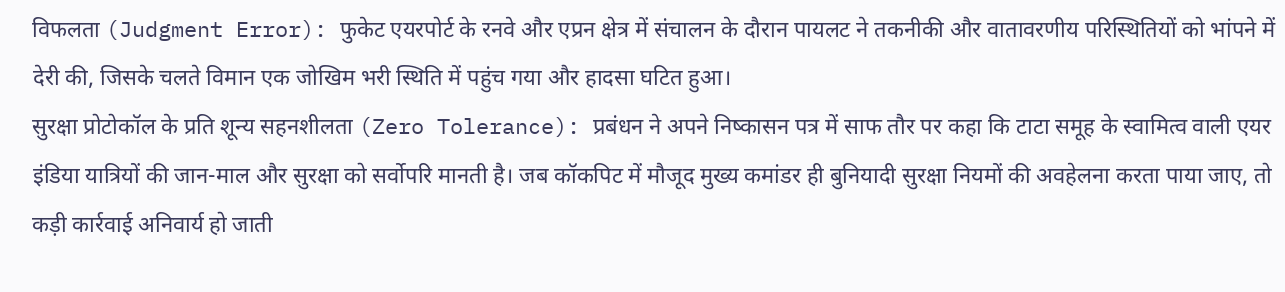विफलता (Judgment Error): फुकेट एयरपोर्ट के रनवे और एप्रन क्षेत्र में संचालन के दौरान पायलट ने तकनीकी और वातावरणीय परिस्थितियों को भांपने में देरी की, जिसके चलते विमान एक जोखिम भरी स्थिति में पहुंच गया और हादसा घटित हुआ।
सुरक्षा प्रोटोकॉल के प्रति शून्य सहनशीलता (Zero Tolerance): प्रबंधन ने अपने निष्कासन पत्र में साफ तौर पर कहा कि टाटा समूह के स्वामित्व वाली एयर इंडिया यात्रियों की जान-माल और सुरक्षा को सर्वोपरि मानती है। जब कॉकपिट में मौजूद मुख्य कमांडर ही बुनियादी सुरक्षा नियमों की अवहेलना करता पाया जाए, तो कड़ी कार्रवाई अनिवार्य हो जाती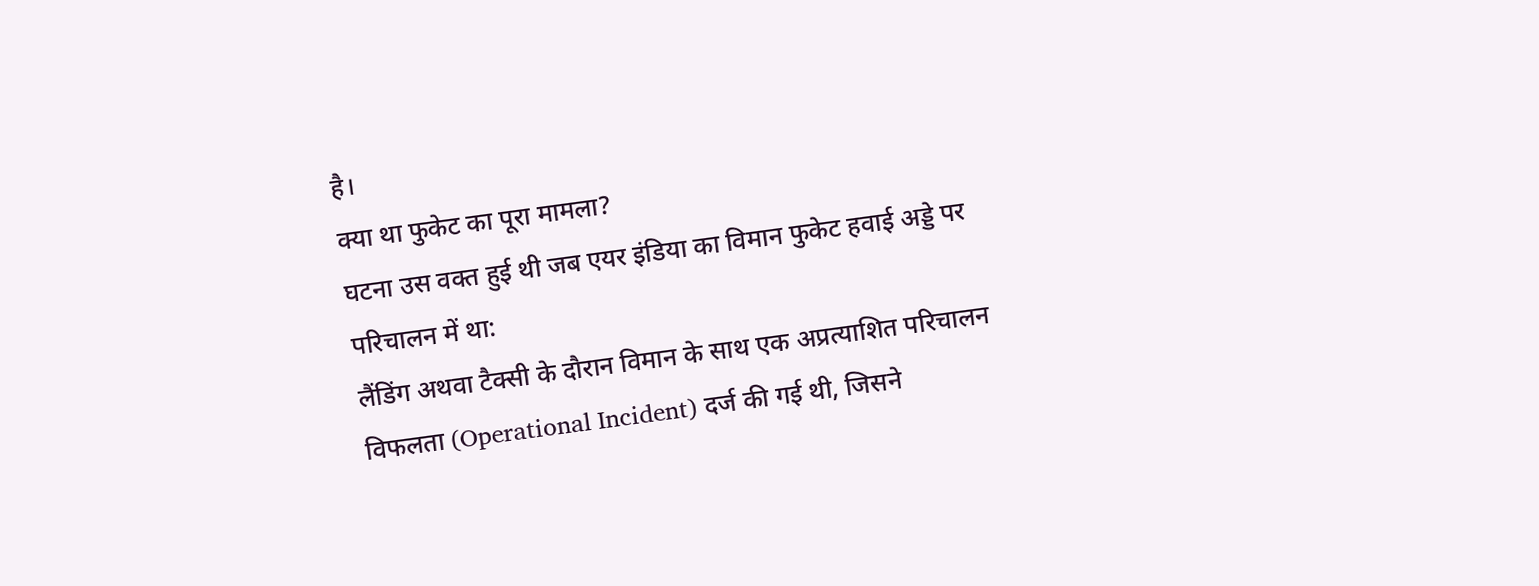है।
क्या था फुकेट का पूरा मामला?
घटना उस वक्त हुई थी जब एयर इंडिया का विमान फुकेट हवाई अड्डे पर परिचालन में था:
लैंडिंग अथवा टैक्सी के दौरान विमान के साथ एक अप्रत्याशित परिचालन विफलता (Operational Incident) दर्ज की गई थी, जिसने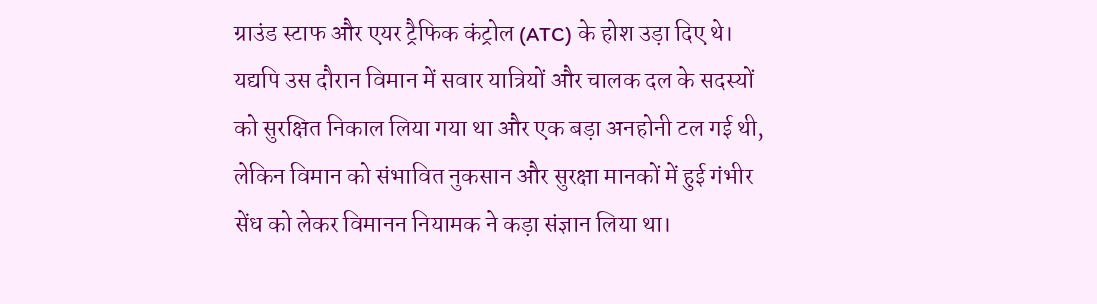ग्राउंड स्टाफ और एयर ट्रैफिक कंट्रोल (ATC) के होश उड़ा दिए थे।
यद्यपि उस दौरान विमान में सवार यात्रियों और चालक दल के सदस्यों को सुरक्षित निकाल लिया गया था और एक बड़ा अनहोनी टल गई थी, लेकिन विमान को संभावित नुकसान और सुरक्षा मानकों में हुई गंभीर सेंध को लेकर विमानन नियामक ने कड़ा संज्ञान लिया था।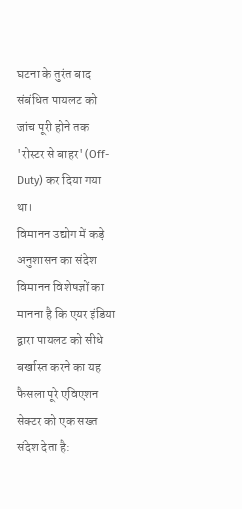घटना के तुरंत बाद संबंधित पायलट को जांच पूरी होने तक 'रोस्टर से बाहर' (Off-Duty) कर दिया गया था।
विमानन उद्योग में कड़े अनुशासन का संदेश
विमानन विशेषज्ञों का मानना है कि एयर इंडिया द्वारा पायलट को सीधे बर्खास्त करने का यह फैसला पूरे एविएशन सेक्टर को एक सख्त संदेश देता है: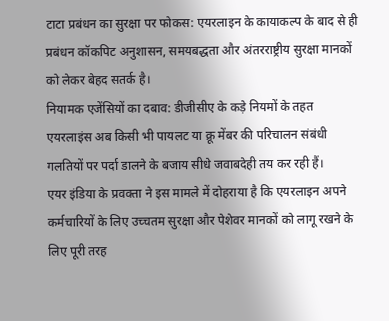टाटा प्रबंधन का सुरक्षा पर फोकस: एयरलाइन के कायाकल्प के बाद से ही प्रबंधन कॉकपिट अनुशासन, समयबद्धता और अंतरराष्ट्रीय सुरक्षा मानकों को लेकर बेहद सतर्क है।
नियामक एजेंसियों का दबाव: डीजीसीए के कड़े नियमों के तहत एयरलाइंस अब किसी भी पायलट या क्रू मेंबर की परिचालन संबंधी गलतियों पर पर्दा डालने के बजाय सीधे जवाबदेही तय कर रही हैं।
एयर इंडिया के प्रवक्ता ने इस मामले में दोहराया है कि एयरलाइन अपने कर्मचारियों के लिए उच्चतम सुरक्षा और पेशेवर मानकों को लागू रखने के लिए पूरी तरह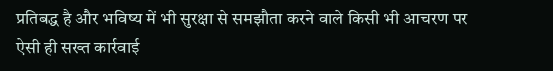प्रतिबद्ध है और भविष्य में भी सुरक्षा से समझौता करने वाले किसी भी आचरण पर ऐसी ही सख्त कार्रवाई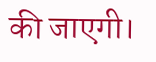की जाएगी।